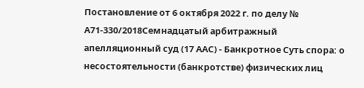Постановление от 6 октября 2022 г. по делу № А71-330/2018Семнадцатый арбитражный апелляционный суд (17 ААС) - Банкротное Суть спора: о несостоятельности (банкротстве) физических лиц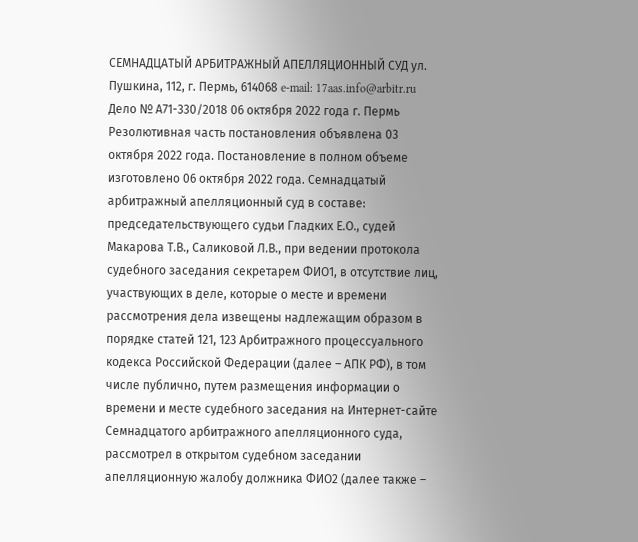СЕМНАДЦАТЫЙ АРБИТРАЖНЫЙ АПЕЛЛЯЦИОННЫЙ СУД ул. Пушкина, 112, г. Пермь, 614068 e-mail: 17aas.info@arbitr.ru Дело № А71-330/2018 06 октября 2022 года г. Пермь Резолютивная часть постановления объявлена 03 октября 2022 года. Постановление в полном объеме изготовлено 06 октября 2022 года. Семнадцатый арбитражный апелляционный суд в составе: председательствующего судьи Гладких Е.О., судей Макарова Т.В., Саликовой Л.В., при ведении протокола судебного заседания секретарем ФИО1, в отсутствие лиц, участвующих в деле, которые о месте и времени рассмотрения дела извещены надлежащим образом в порядке статей 121, 123 Арбитражного процессуального кодекса Российской Федерации (далее – АПК РФ), в том числе публично, путем размещения информации о времени и месте судебного заседания на Интернет-сайте Семнадцатого арбитражного апелляционного суда, рассмотрел в открытом судебном заседании апелляционную жалобу должника ФИО2 (далее также –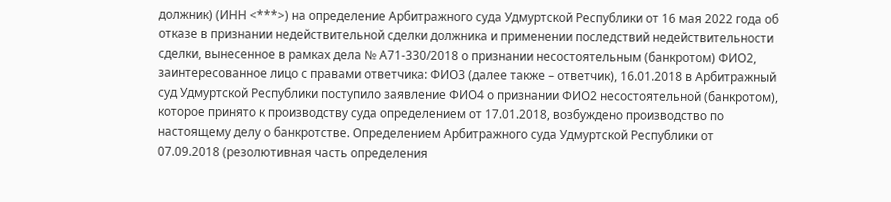должник) (ИНН <***>) на определение Арбитражного суда Удмуртской Республики от 16 мая 2022 года об отказе в признании недействительной сделки должника и применении последствий недействительности сделки, вынесенное в рамках дела № А71-330/2018 о признании несостоятельным (банкротом) ФИО2, заинтересованное лицо с правами ответчика: ФИО3 (далее также – ответчик), 16.01.2018 в Арбитражный суд Удмуртской Республики поступило заявление ФИО4 о признании ФИО2 несостоятельной (банкротом), которое принято к производству суда определением от 17.01.2018, возбуждено производство по настоящему делу о банкротстве. Определением Арбитражного суда Удмуртской Республики от 07.09.2018 (резолютивная часть определения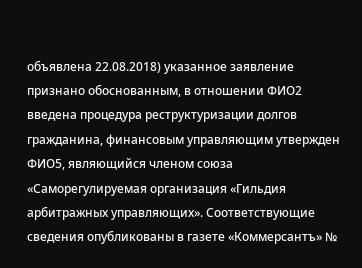объявлена 22.08.2018) указанное заявление признано обоснованным, в отношении ФИО2 введена процедура реструктуризации долгов гражданина, финансовым управляющим утвержден ФИО5, являющийся членом союза «Саморегулируемая организация «Гильдия арбитражных управляющих». Соответствующие сведения опубликованы в газете «Коммерсантъ» №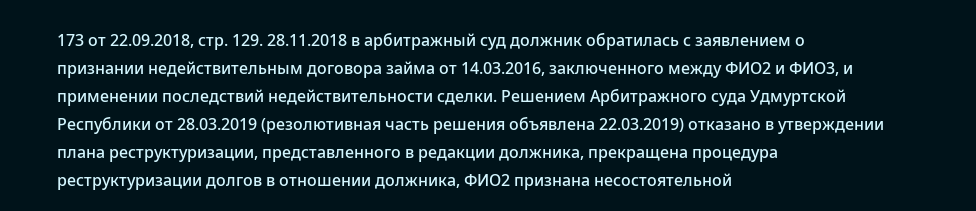173 от 22.09.2018, стр. 129. 28.11.2018 в арбитражный суд должник обратилась с заявлением о признании недействительным договора займа от 14.03.2016, заключенного между ФИО2 и ФИО3, и применении последствий недействительности сделки. Решением Арбитражного суда Удмуртской Республики от 28.03.2019 (резолютивная часть решения объявлена 22.03.2019) отказано в утверждении плана реструктуризации, представленного в редакции должника, прекращена процедура реструктуризации долгов в отношении должника, ФИО2 признана несостоятельной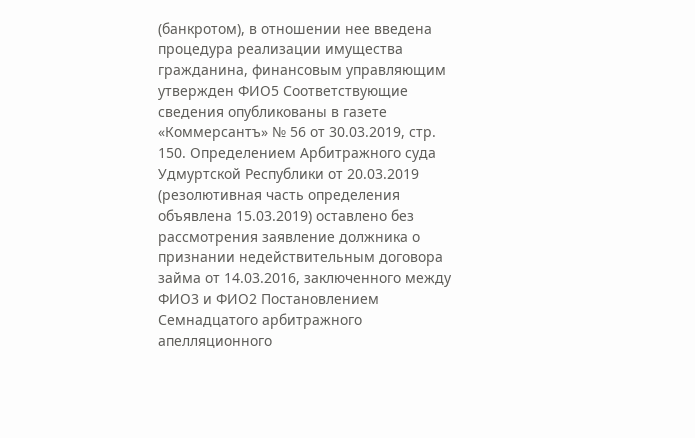(банкротом), в отношении нее введена процедура реализации имущества гражданина, финансовым управляющим утвержден ФИО5 Соответствующие сведения опубликованы в газете «Коммерсантъ» № 56 от 30.03.2019, стр. 150. Определением Арбитражного суда Удмуртской Республики от 20.03.2019 (резолютивная часть определения объявлена 15.03.2019) оставлено без рассмотрения заявление должника о признании недействительным договора займа от 14.03.2016, заключенного между ФИО3 и ФИО2 Постановлением Семнадцатого арбитражного апелляционного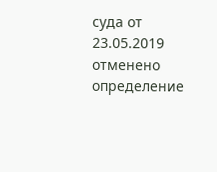суда от 23.05.2019 отменено определение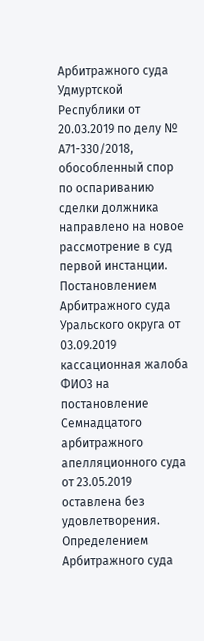Арбитражного суда Удмуртской Республики от 20.03.2019 по делу № А71-330/2018, обособленный спор по оспариванию сделки должника направлено на новое рассмотрение в суд первой инстанции. Постановлением Арбитражного суда Уральского округа от 03.09.2019 кассационная жалоба ФИО3 на постановление Семнадцатого арбитражного апелляционного суда от 23.05.2019 оставлена без удовлетворения. Определением Арбитражного суда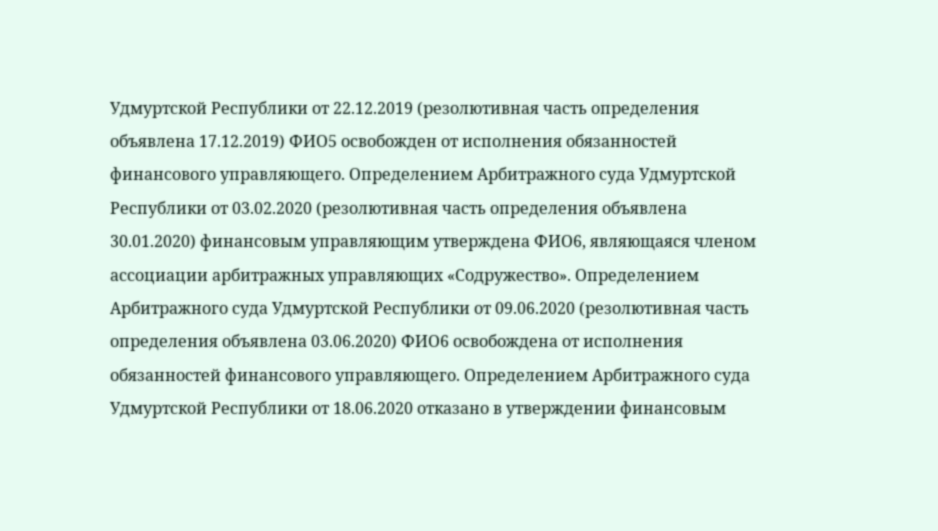Удмуртской Республики от 22.12.2019 (резолютивная часть определения объявлена 17.12.2019) ФИО5 освобожден от исполнения обязанностей финансового управляющего. Определением Арбитражного суда Удмуртской Республики от 03.02.2020 (резолютивная часть определения объявлена 30.01.2020) финансовым управляющим утверждена ФИО6, являющаяся членом ассоциации арбитражных управляющих «Содружество». Определением Арбитражного суда Удмуртской Республики от 09.06.2020 (резолютивная часть определения объявлена 03.06.2020) ФИО6 освобождена от исполнения обязанностей финансового управляющего. Определением Арбитражного суда Удмуртской Республики от 18.06.2020 отказано в утверждении финансовым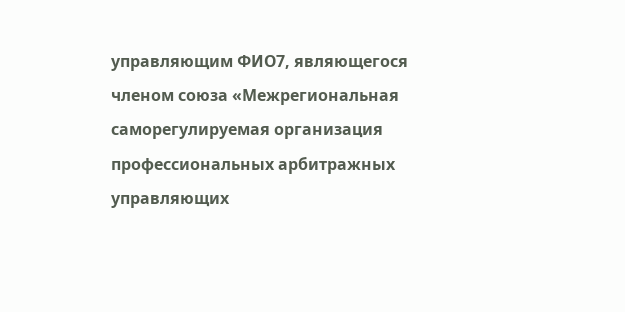управляющим ФИО7, являющегося членом союза «Межрегиональная саморегулируемая организация профессиональных арбитражных управляющих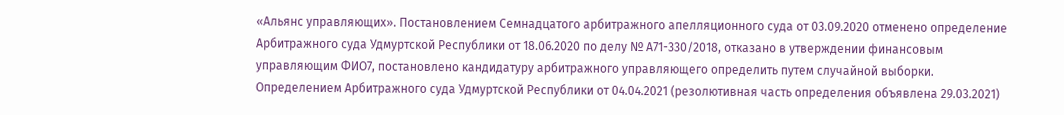«Альянс управляющих». Постановлением Семнадцатого арбитражного апелляционного суда от 03.09.2020 отменено определение Арбитражного суда Удмуртской Республики от 18.06.2020 по делу № А71-330/2018, отказано в утверждении финансовым управляющим ФИО7, постановлено кандидатуру арбитражного управляющего определить путем случайной выборки. Определением Арбитражного суда Удмуртской Республики от 04.04.2021 (резолютивная часть определения объявлена 29.03.2021)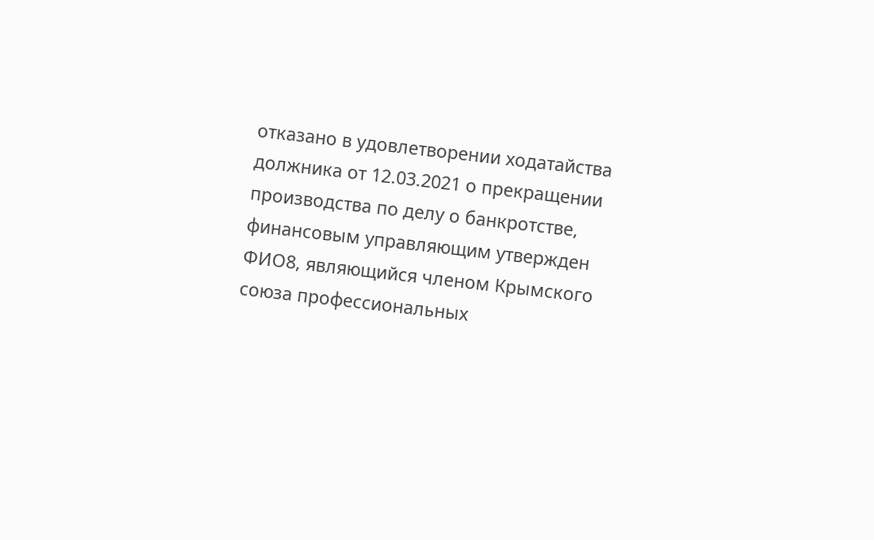отказано в удовлетворении ходатайства должника от 12.03.2021 о прекращении производства по делу о банкротстве, финансовым управляющим утвержден ФИО8, являющийся членом Крымского союза профессиональных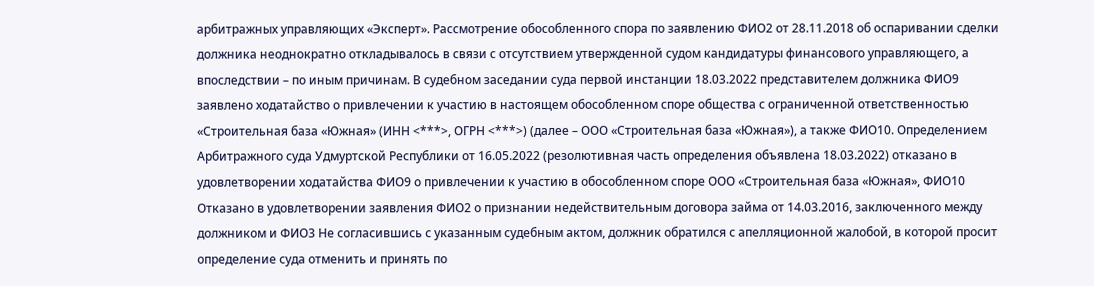арбитражных управляющих «Эксперт». Рассмотрение обособленного спора по заявлению ФИО2 от 28.11.2018 об оспаривании сделки должника неоднократно откладывалось в связи с отсутствием утвержденной судом кандидатуры финансового управляющего, а впоследствии – по иным причинам. В судебном заседании суда первой инстанции 18.03.2022 представителем должника ФИО9 заявлено ходатайство о привлечении к участию в настоящем обособленном споре общества с ограниченной ответственностью «Строительная база «Южная» (ИНН <***>, ОГРН <***>) (далее – ООО «Строительная база «Южная»), а также ФИО10. Определением Арбитражного суда Удмуртской Республики от 16.05.2022 (резолютивная часть определения объявлена 18.03.2022) отказано в удовлетворении ходатайства ФИО9 о привлечении к участию в обособленном споре ООО «Строительная база «Южная», ФИО10 Отказано в удовлетворении заявления ФИО2 о признании недействительным договора займа от 14.03.2016, заключенного между должником и ФИО3 Не согласившись с указанным судебным актом, должник обратился с апелляционной жалобой, в которой просит определение суда отменить и принять по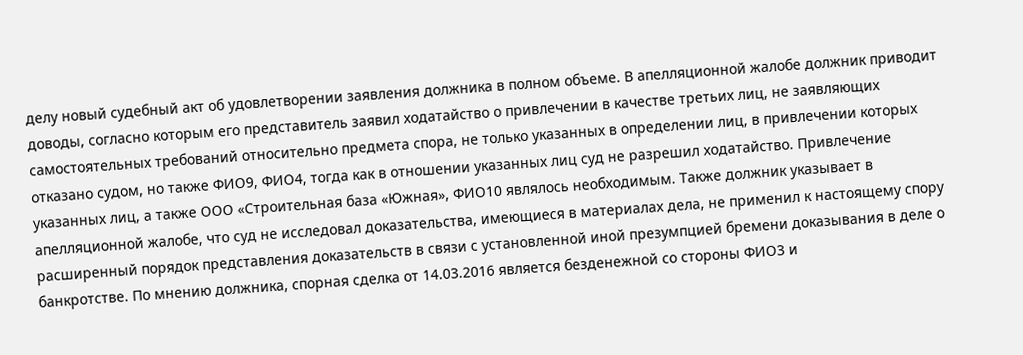делу новый судебный акт об удовлетворении заявления должника в полном объеме. В апелляционной жалобе должник приводит доводы, согласно которым его представитель заявил ходатайство о привлечении в качестве третьих лиц, не заявляющих самостоятельных требований относительно предмета спора, не только указанных в определении лиц, в привлечении которых отказано судом, но также ФИО9, ФИО4, тогда как в отношении указанных лиц суд не разрешил ходатайство. Привлечение указанных лиц, а также ООО «Строительная база «Южная», ФИО10 являлось необходимым. Также должник указывает в апелляционной жалобе, что суд не исследовал доказательства, имеющиеся в материалах дела, не применил к настоящему спору расширенный порядок представления доказательств в связи с установленной иной презумпцией бремени доказывания в деле о банкротстве. По мнению должника, спорная сделка от 14.03.2016 является безденежной со стороны ФИО3 и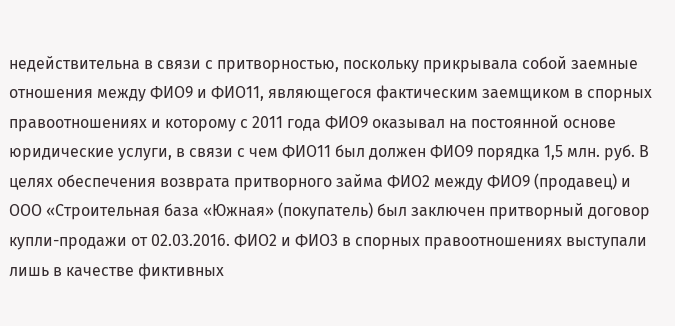недействительна в связи с притворностью, поскольку прикрывала собой заемные отношения между ФИО9 и ФИО11, являющегося фактическим заемщиком в спорных правоотношениях и которому с 2011 года ФИО9 оказывал на постоянной основе юридические услуги, в связи с чем ФИО11 был должен ФИО9 порядка 1,5 млн. руб. В целях обеспечения возврата притворного займа ФИО2 между ФИО9 (продавец) и ООО «Строительная база «Южная» (покупатель) был заключен притворный договор купли-продажи от 02.03.2016. ФИО2 и ФИО3 в спорных правоотношениях выступали лишь в качестве фиктивных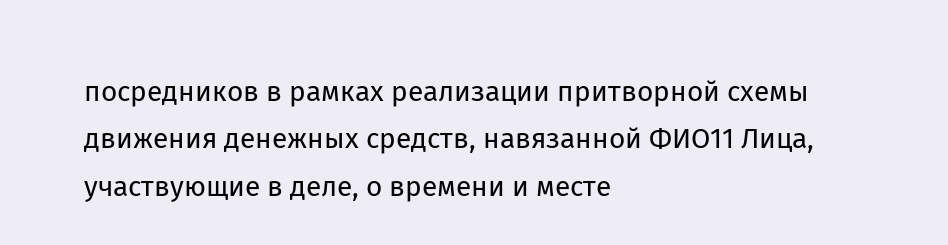посредников в рамках реализации притворной схемы движения денежных средств, навязанной ФИО11 Лица, участвующие в деле, о времени и месте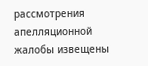рассмотрения апелляционной жалобы извещены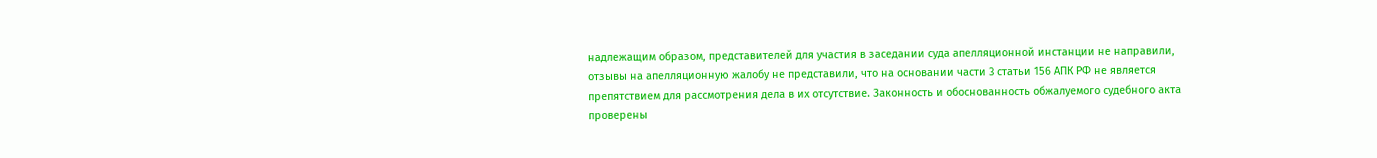надлежащим образом, представителей для участия в заседании суда апелляционной инстанции не направили, отзывы на апелляционную жалобу не представили, что на основании части 3 статьи 156 АПК РФ не является препятствием для рассмотрения дела в их отсутствие. Законность и обоснованность обжалуемого судебного акта проверены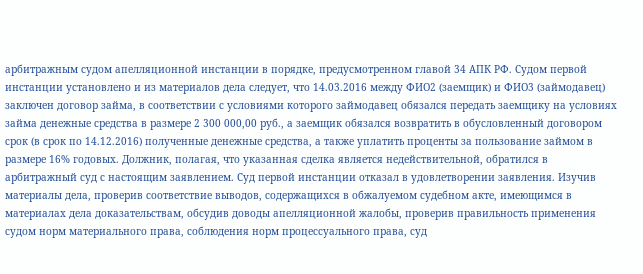арбитражным судом апелляционной инстанции в порядке, предусмотренном главой 34 АПК РФ. Судом первой инстанции установлено и из материалов дела следует, что 14.03.2016 между ФИО2 (заемщик) и ФИО3 (займодавец) заключен договор займа, в соответствии с условиями которого займодавец обязался передать заемщику на условиях займа денежные средства в размере 2 300 000,00 руб., а заемщик обязался возвратить в обусловленный договором срок (в срок по 14.12.2016) полученные денежные средства, а также уплатить проценты за пользование займом в размере 16% годовых. Должник, полагая, что указанная сделка является недействительной, обратился в арбитражный суд с настоящим заявлением. Суд первой инстанции отказал в удовлетворении заявления. Изучив материалы дела, проверив соответствие выводов, содержащихся в обжалуемом судебном акте, имеющимся в материалах дела доказательствам, обсудив доводы апелляционной жалобы, проверив правильность применения судом норм материального права, соблюдения норм процессуального права, суд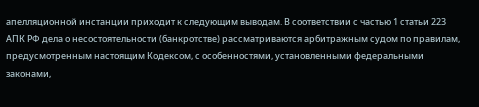апелляционной инстанции приходит к следующим выводам. В соответствии с частью 1 статьи 223 АПК РФ дела о несостоятельности (банкротстве) рассматриваются арбитражным судом по правилам, предусмотренным настоящим Кодексом, с особенностями, установленными федеральными законами,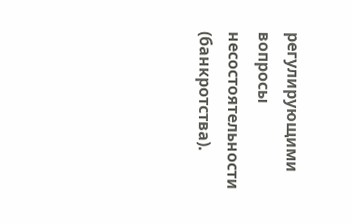регулирующими вопросы несостоятельности (банкротства).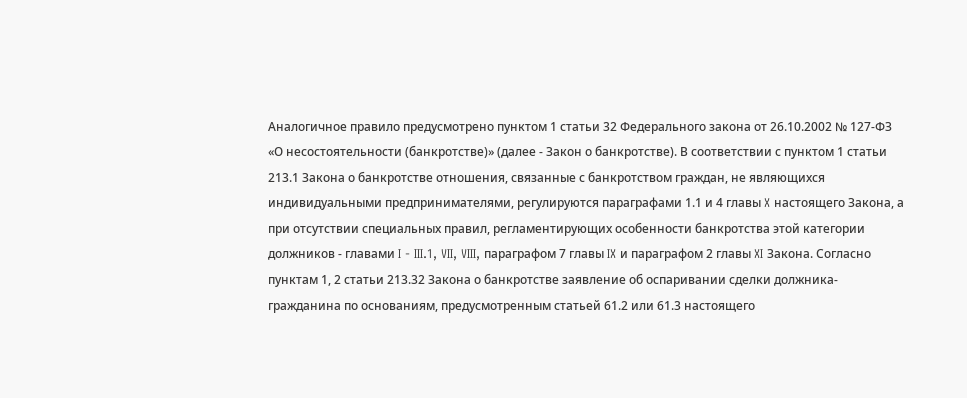Аналогичное правило предусмотрено пунктом 1 статьи 32 Федерального закона от 26.10.2002 № 127-ФЗ «О несостоятельности (банкротстве)» (далее - Закон о банкротстве). В соответствии с пунктом 1 статьи 213.1 Закона о банкротстве отношения, связанные с банкротством граждан, не являющихся индивидуальными предпринимателями, регулируются параграфами 1.1 и 4 главы X настоящего Закона, а при отсутствии специальных правил, регламентирующих особенности банкротства этой категории должников - главами I - III.1, VII, VIII, параграфом 7 главы IX и параграфом 2 главы XI Закона. Согласно пунктам 1, 2 статьи 213.32 Закона о банкротстве заявление об оспаривании сделки должника-гражданина по основаниям, предусмотренным статьей 61.2 или 61.3 настоящего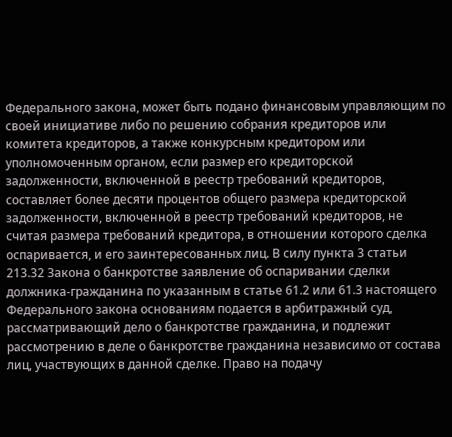Федерального закона, может быть подано финансовым управляющим по своей инициативе либо по решению собрания кредиторов или комитета кредиторов, а также конкурсным кредитором или уполномоченным органом, если размер его кредиторской задолженности, включенной в реестр требований кредиторов, составляет более десяти процентов общего размера кредиторской задолженности, включенной в реестр требований кредиторов, не считая размера требований кредитора, в отношении которого сделка оспаривается, и его заинтересованных лиц. В силу пункта 3 статьи 213.32 Закона о банкротстве заявление об оспаривании сделки должника-гражданина по указанным в статье 61.2 или 61.3 настоящего Федерального закона основаниям подается в арбитражный суд, рассматривающий дело о банкротстве гражданина, и подлежит рассмотрению в деле о банкротстве гражданина независимо от состава лиц, участвующих в данной сделке. Право на подачу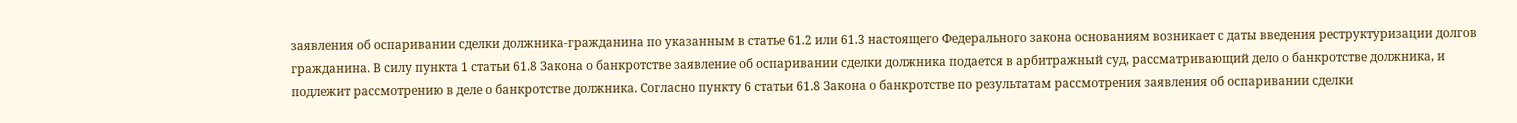заявления об оспаривании сделки должника-гражданина по указанным в статье 61.2 или 61.3 настоящего Федерального закона основаниям возникает с даты введения реструктуризации долгов гражданина. В силу пункта 1 статьи 61.8 Закона о банкротстве заявление об оспаривании сделки должника подается в арбитражный суд, рассматривающий дело о банкротстве должника, и подлежит рассмотрению в деле о банкротстве должника. Согласно пункту 6 статьи 61.8 Закона о банкротстве по результатам рассмотрения заявления об оспаривании сделки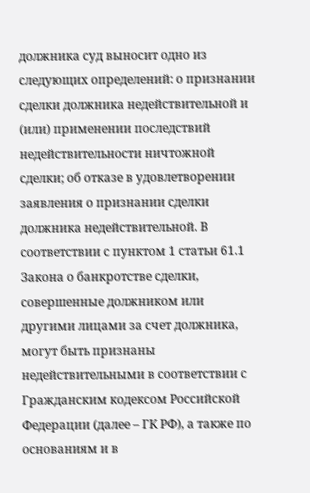должника суд выносит одно из следующих определений: о признании сделки должника недействительной и (или) применении последствий недействительности ничтожной сделки; об отказе в удовлетворении заявления о признании сделки должника недействительной. В соответствии с пунктом 1 статьи 61.1 Закона о банкротстве сделки, совершенные должником или другими лицами за счет должника, могут быть признаны недействительными в соответствии с Гражданским кодексом Российской Федерации (далее – ГК РФ), а также по основаниям и в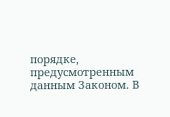порядке, предусмотренным данным Законом. В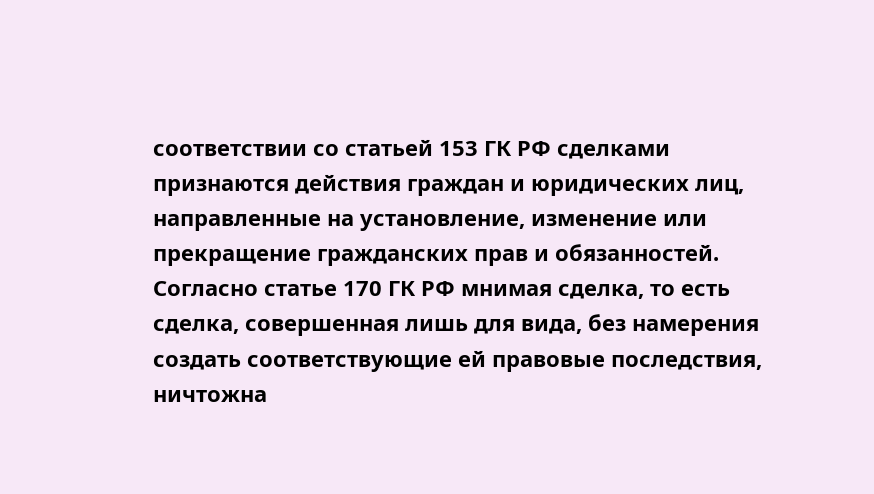соответствии со статьей 153 ГК РФ сделками признаются действия граждан и юридических лиц, направленные на установление, изменение или прекращение гражданских прав и обязанностей. Согласно статье 170 ГК РФ мнимая сделка, то есть сделка, совершенная лишь для вида, без намерения создать соответствующие ей правовые последствия, ничтожна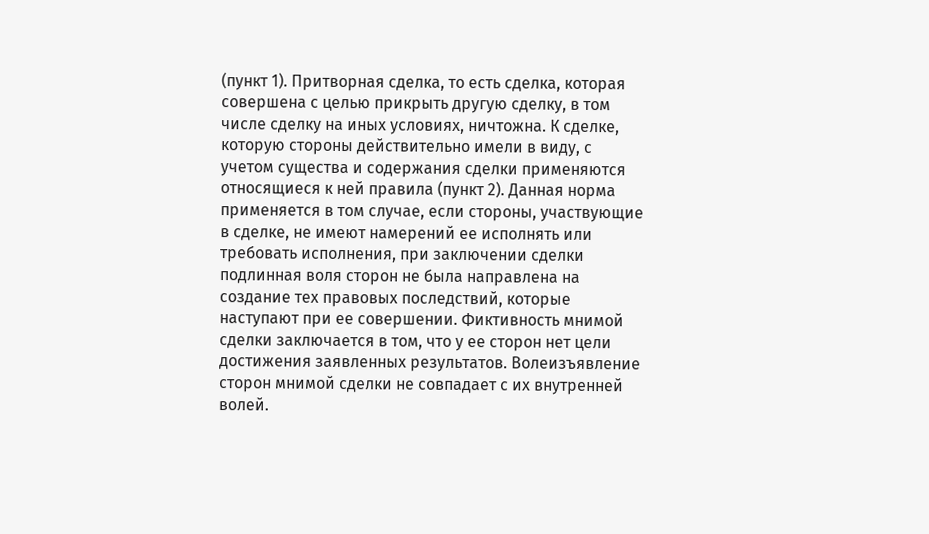(пункт 1). Притворная сделка, то есть сделка, которая совершена с целью прикрыть другую сделку, в том числе сделку на иных условиях, ничтожна. К сделке, которую стороны действительно имели в виду, с учетом существа и содержания сделки применяются относящиеся к ней правила (пункт 2). Данная норма применяется в том случае, если стороны, участвующие в сделке, не имеют намерений ее исполнять или требовать исполнения, при заключении сделки подлинная воля сторон не была направлена на создание тех правовых последствий, которые наступают при ее совершении. Фиктивность мнимой сделки заключается в том, что у ее сторон нет цели достижения заявленных результатов. Волеизъявление сторон мнимой сделки не совпадает с их внутренней волей.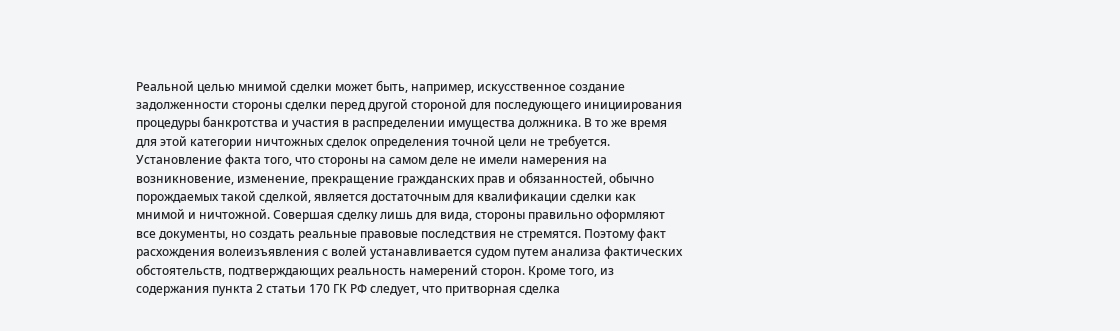Реальной целью мнимой сделки может быть, например, искусственное создание задолженности стороны сделки перед другой стороной для последующего инициирования процедуры банкротства и участия в распределении имущества должника. В то же время для этой категории ничтожных сделок определения точной цели не требуется. Установление факта того, что стороны на самом деле не имели намерения на возникновение, изменение, прекращение гражданских прав и обязанностей, обычно порождаемых такой сделкой, является достаточным для квалификации сделки как мнимой и ничтожной. Совершая сделку лишь для вида, стороны правильно оформляют все документы, но создать реальные правовые последствия не стремятся. Поэтому факт расхождения волеизъявления с волей устанавливается судом путем анализа фактических обстоятельств, подтверждающих реальность намерений сторон. Кроме того, из содержания пункта 2 статьи 170 ГК РФ следует, что притворная сделка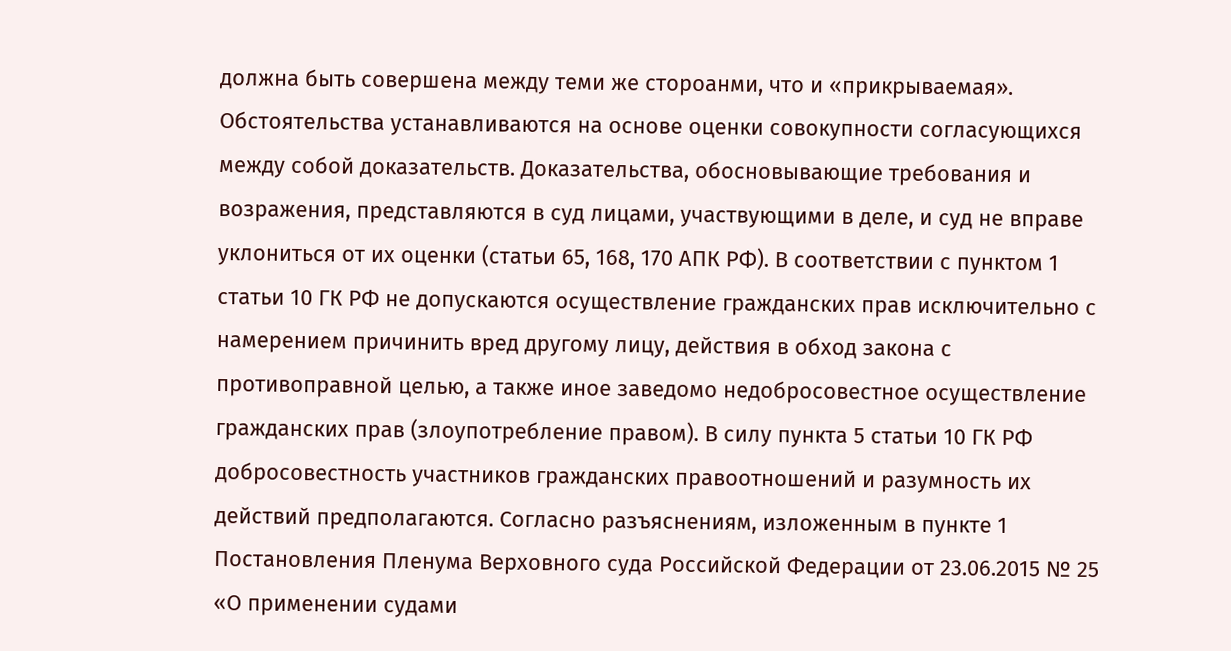должна быть совершена между теми же стороанми, что и «прикрываемая». Обстоятельства устанавливаются на основе оценки совокупности согласующихся между собой доказательств. Доказательства, обосновывающие требования и возражения, представляются в суд лицами, участвующими в деле, и суд не вправе уклониться от их оценки (статьи 65, 168, 170 АПК РФ). В соответствии с пунктом 1 статьи 10 ГК РФ не допускаются осуществление гражданских прав исключительно с намерением причинить вред другому лицу, действия в обход закона с противоправной целью, а также иное заведомо недобросовестное осуществление гражданских прав (злоупотребление правом). В силу пункта 5 статьи 10 ГК РФ добросовестность участников гражданских правоотношений и разумность их действий предполагаются. Согласно разъяснениям, изложенным в пункте 1 Постановления Пленума Верховного суда Российской Федерации от 23.06.2015 № 25 «О применении судами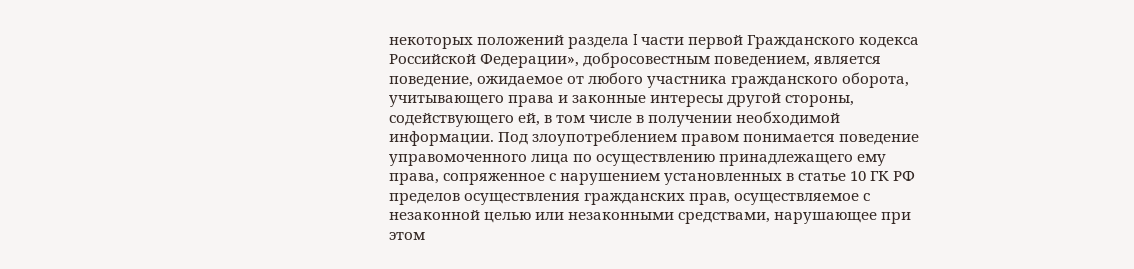некоторых положений раздела I части первой Гражданского кодекса Российской Федерации», добросовестным поведением, является поведение, ожидаемое от любого участника гражданского оборота, учитывающего права и законные интересы другой стороны, содействующего ей, в том числе в получении необходимой информации. Под злоупотреблением правом понимается поведение управомоченного лица по осуществлению принадлежащего ему права, сопряженное с нарушением установленных в статье 10 ГК РФ пределов осуществления гражданских прав, осуществляемое с незаконной целью или незаконными средствами, нарушающее при этом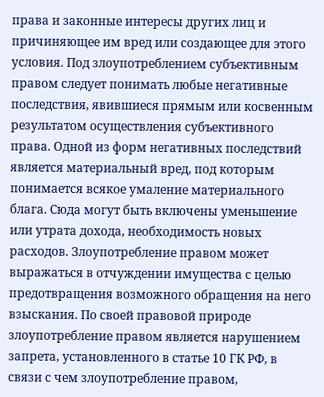права и законные интересы других лиц и причиняющее им вред или создающее для этого условия. Под злоупотреблением субъективным правом следует понимать любые негативные последствия, явившиеся прямым или косвенным результатом осуществления субъективного права. Одной из форм негативных последствий является материальный вред, под которым понимается всякое умаление материального блага. Сюда могут быть включены уменьшение или утрата дохода, необходимость новых расходов. Злоупотребление правом может выражаться в отчуждении имущества с целью предотвращения возможного обращения на него взыскания. По своей правовой природе злоупотребление правом является нарушением запрета, установленного в статье 10 ГК РФ, в связи с чем злоупотребление правом,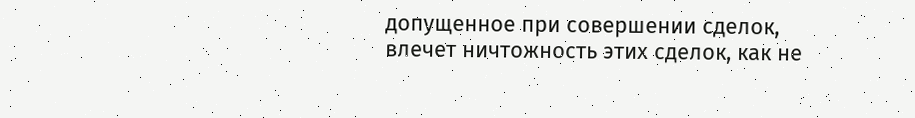допущенное при совершении сделок, влечет ничтожность этих сделок, как не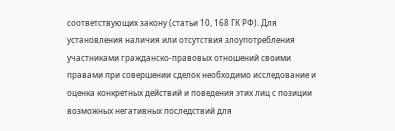соответствующих закону (статьи 10, 168 ГК РФ). Для установления наличия или отсутствия злоупотребления участниками гражданско-правовых отношений своими правами при совершении сделок необходимо исследование и оценка конкретных действий и поведения этих лиц с позиции возможных негативных последствий для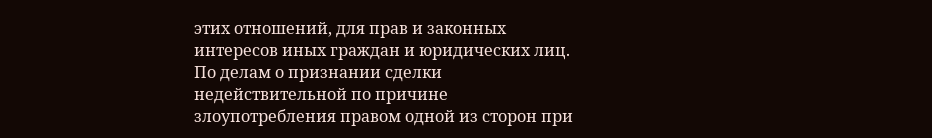этих отношений, для прав и законных интересов иных граждан и юридических лиц. По делам о признании сделки недействительной по причине злоупотребления правом одной из сторон при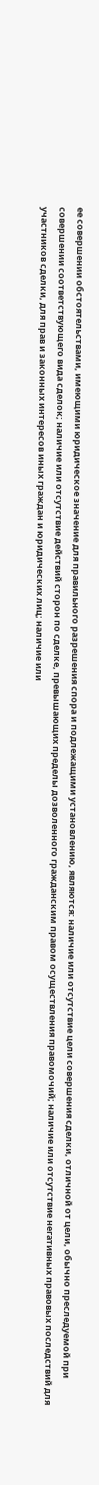ее совершении обстоятельствами, имеющими юридическое значение для правильного разрешения спора и подлежащими установлению, являются: наличие или отсутствие цели совершения сделки, отличной от цели, обычно преследуемой при совершении соответствующего вида сделок; наличие или отсутствие действий сторон по сделке, превышающих пределы дозволенного гражданским правом осуществления правомочий; наличие или отсутствие негативных правовых последствий для участников сделки, для прав и законных интересов иных граждан и юридических лиц; наличие или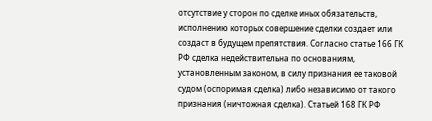отсутствие у сторон по сделке иных обязательств, исполнению которых совершение сделки создает или создаст в будущем препятствия. Согласно статье 166 ГК РФ сделка недействительна по основаниям, установленным законом, в силу признания ее таковой судом (оспоримая сделка) либо независимо от такого признания (ничтожная сделка). Статьей 168 ГК РФ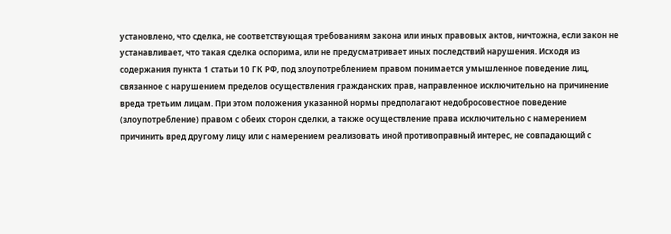установлено, что сделка, не соответствующая требованиям закона или иных правовых актов, ничтожна, если закон не устанавливает, что такая сделка оспорима, или не предусматривает иных последствий нарушения. Исходя из содержания пункта 1 статьи 10 ГК РФ, под злоупотреблением правом понимается умышленное поведение лиц, связанное с нарушением пределов осуществления гражданских прав, направленное исключительно на причинение вреда третьим лицам. При этом положения указанной нормы предполагают недобросовестное поведение (злоупотребление) правом с обеих сторон сделки, а также осуществление права исключительно с намерением причинить вред другому лицу или с намерением реализовать иной противоправный интерес, не совпадающий с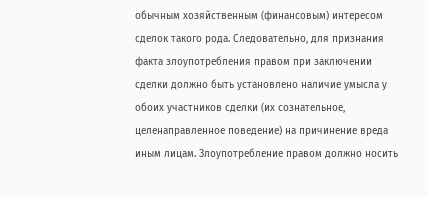обычным хозяйственным (финансовым) интересом сделок такого рода. Следовательно, для признания факта злоупотребления правом при заключении сделки должно быть установлено наличие умысла у обоих участников сделки (их сознательное, целенаправленное поведение) на причинение вреда иным лицам. Злоупотребление правом должно носить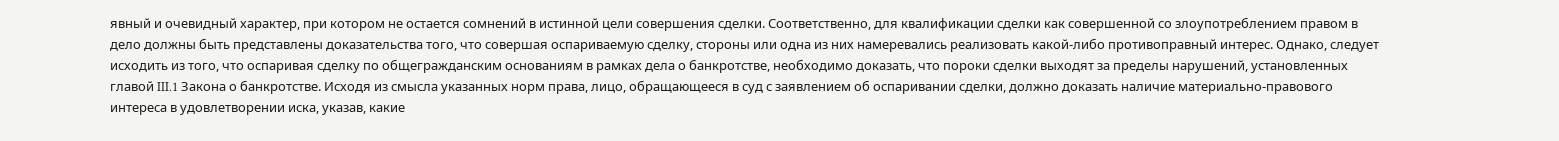явный и очевидный характер, при котором не остается сомнений в истинной цели совершения сделки. Соответственно, для квалификации сделки как совершенной со злоупотреблением правом в дело должны быть представлены доказательства того, что совершая оспариваемую сделку, стороны или одна из них намеревались реализовать какой-либо противоправный интерес. Однако, следует исходить из того, что оспаривая сделку по общегражданским основаниям в рамках дела о банкротстве, необходимо доказать, что пороки сделки выходят за пределы нарушений, установленных главой III.1 Закона о банкротстве. Исходя из смысла указанных норм права, лицо, обращающееся в суд с заявлением об оспаривании сделки, должно доказать наличие материально-правового интереса в удовлетворении иска, указав, какие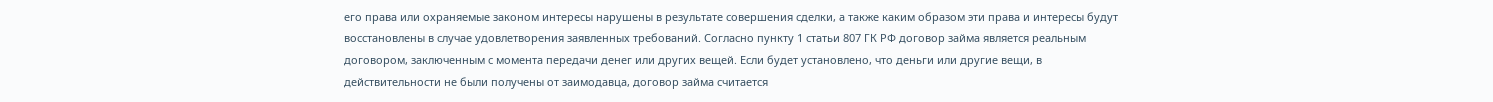его права или охраняемые законом интересы нарушены в результате совершения сделки, а также каким образом эти права и интересы будут восстановлены в случае удовлетворения заявленных требований. Согласно пункту 1 статьи 807 ГК РФ договор займа является реальным договором, заключенным с момента передачи денег или других вещей. Если будет установлено, что деньги или другие вещи, в действительности не были получены от заимодавца, договор займа считается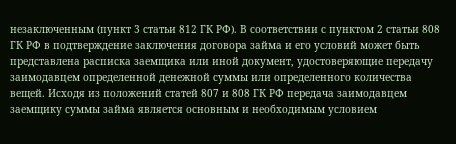незаключенным (пункт 3 статьи 812 ГК РФ). В соответствии с пунктом 2 статьи 808 ГК РФ в подтверждение заключения договора займа и его условий может быть представлена расписка заемщика или иной документ, удостоверяющие передачу заимодавцем определенной денежной суммы или определенного количества вещей. Исходя из положений статей 807 и 808 ГК РФ передача заимодавцем заемщику суммы займа является основным и необходимым условием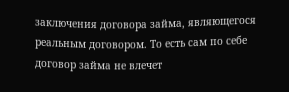заключения договора займа, являющегося реальным договором. То есть сам по себе договор займа не влечет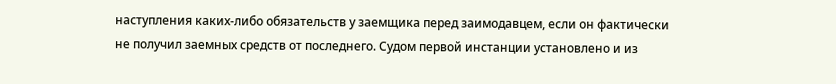наступления каких-либо обязательств у заемщика перед заимодавцем, если он фактически не получил заемных средств от последнего. Судом первой инстанции установлено и из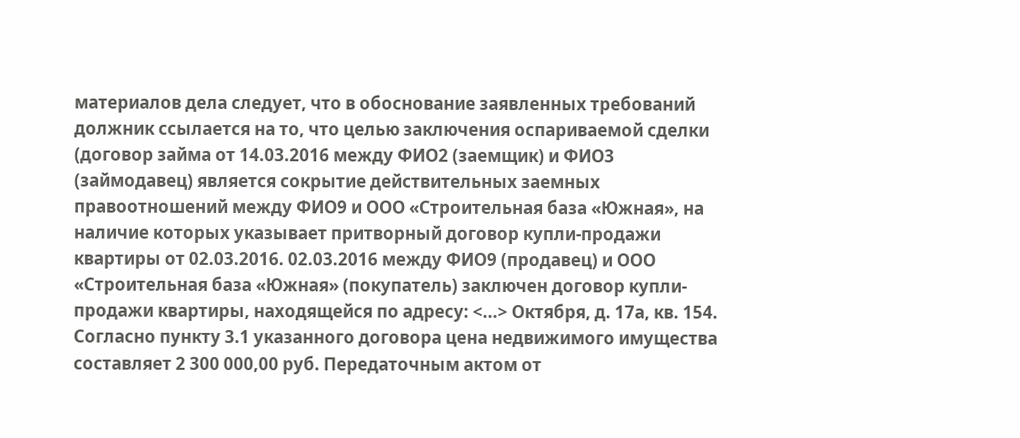материалов дела следует, что в обоснование заявленных требований должник ссылается на то, что целью заключения оспариваемой сделки (договор займа от 14.03.2016 между ФИО2 (заемщик) и ФИО3 (займодавец) является сокрытие действительных заемных правоотношений между ФИО9 и ООО «Строительная база «Южная», на наличие которых указывает притворный договор купли-продажи квартиры от 02.03.2016. 02.03.2016 между ФИО9 (продавец) и ООО «Строительная база «Южная» (покупатель) заключен договор купли-продажи квартиры, находящейся по адресу: <...> Октября, д. 17а, кв. 154. Согласно пункту 3.1 указанного договора цена недвижимого имущества составляет 2 300 000,00 руб. Передаточным актом от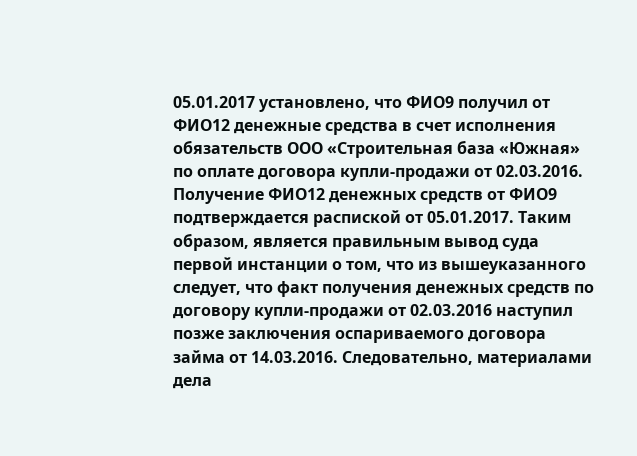05.01.2017 установлено, что ФИО9 получил от ФИО12 денежные средства в счет исполнения обязательств ООО «Строительная база «Южная» по оплате договора купли-продажи от 02.03.2016. Получение ФИО12 денежных средств от ФИО9 подтверждается распиской от 05.01.2017. Таким образом, является правильным вывод суда первой инстанции о том, что из вышеуказанного следует, что факт получения денежных средств по договору купли-продажи от 02.03.2016 наступил позже заключения оспариваемого договора займа от 14.03.2016. Следовательно, материалами дела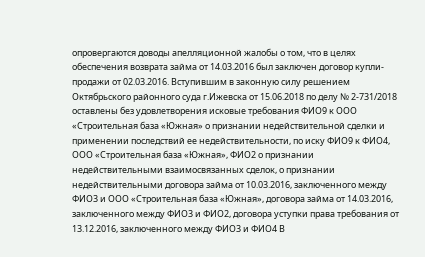опровергаются доводы апелляционной жалобы о том, что в целях обеспечения возврата займа от 14.03.2016 был заключен договор купли-продажи от 02.03.2016. Вступившим в законную силу решением Октябрьского районного суда г.Ижевска от 15.06.2018 по делу № 2-731/2018 оставлены без удовлетворения исковые требования ФИО9 к ООО «Строительная база «Южная» о признании недействительной сделки и применении последствий ее недействительности, по иску ФИО9 к ФИО4, ООО «Строительная база «Южная», ФИО2 о признании недействительными взаимосвязанных сделок, о признании недействительными договора займа от 10.03.2016, заключенного между ФИО3 и ООО «Строительная база «Южная», договора займа от 14.03.2016, заключенного между ФИО3 и ФИО2, договора уступки права требования от 13.12.2016, заключенного между ФИО3 и ФИО4 В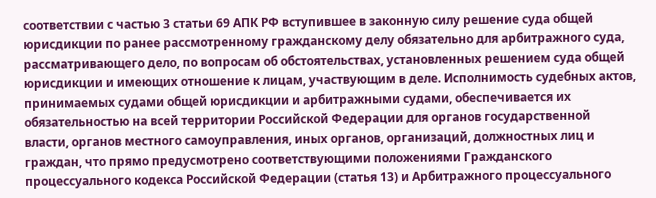соответствии с частью 3 статьи 69 АПК РФ вступившее в законную силу решение суда общей юрисдикции по ранее рассмотренному гражданскому делу обязательно для арбитражного суда, рассматривающего дело, по вопросам об обстоятельствах, установленных решением суда общей юрисдикции и имеющих отношение к лицам, участвующим в деле. Исполнимость судебных актов, принимаемых судами общей юрисдикции и арбитражными судами, обеспечивается их обязательностью на всей территории Российской Федерации для органов государственной власти, органов местного самоуправления, иных органов, организаций, должностных лиц и граждан, что прямо предусмотрено соответствующими положениями Гражданского процессуального кодекса Российской Федерации (статья 13) и Арбитражного процессуального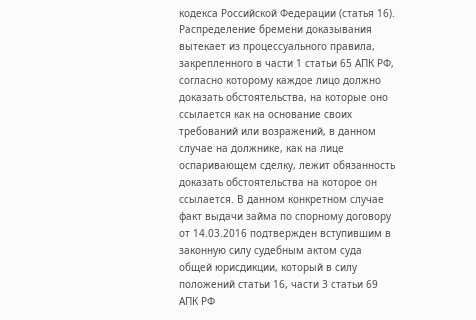кодекса Российской Федерации (статья 16). Распределение бремени доказывания вытекает из процессуального правила, закрепленного в части 1 статьи 65 АПК РФ, согласно которому каждое лицо должно доказать обстоятельства, на которые оно ссылается как на основание своих требований или возражений, в данном случае на должнике, как на лице оспаривающем сделку, лежит обязанность доказать обстоятельства на которое он ссылается. В данном конкретном случае факт выдачи займа по спорному договору от 14.03.2016 подтвержден вступившим в законную силу судебным актом суда общей юрисдикции, который в силу положений статьи 16, части 3 статьи 69 АПК РФ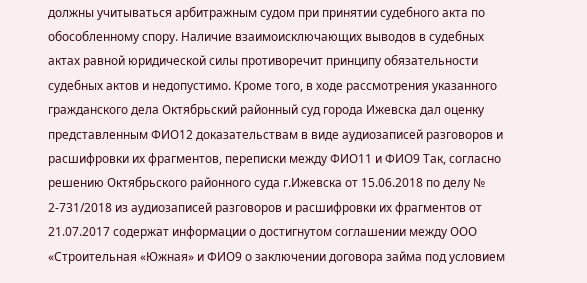должны учитываться арбитражным судом при принятии судебного акта по обособленному спору. Наличие взаимоисключающих выводов в судебных актах равной юридической силы противоречит принципу обязательности судебных актов и недопустимо. Кроме того, в ходе рассмотрения указанного гражданского дела Октябрьский районный суд города Ижевска дал оценку представленным ФИО12 доказательствам в виде аудиозаписей разговоров и расшифровки их фрагментов, переписки между ФИО11 и ФИО9 Так, согласно решению Октябрьского районного суда г.Ижевска от 15.06.2018 по делу № 2-731/2018 из аудиозаписей разговоров и расшифровки их фрагментов от 21.07.2017 содержат информации о достигнутом соглашении между ООО «Строительная «Южная» и ФИО9 о заключении договора займа под условием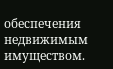обеспечения недвижимым имуществом.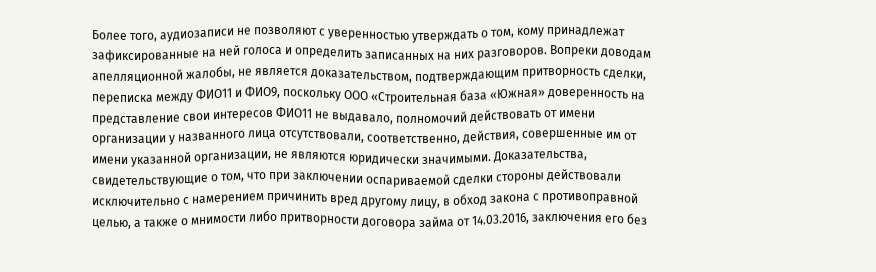Более того, аудиозаписи не позволяют с уверенностью утверждать о том, кому принадлежат зафиксированные на ней голоса и определить записанных на них разговоров. Вопреки доводам апелляционной жалобы, не является доказательством, подтверждающим притворность сделки, переписка между ФИО11 и ФИО9, поскольку ООО «Строительная база «Южная» доверенность на представление свои интересов ФИО11 не выдавало, полномочий действовать от имени организации у названного лица отсутствовали, соответственно, действия, совершенные им от имени указанной организации, не являются юридически значимыми. Доказательства, свидетельствующие о том, что при заключении оспариваемой сделки стороны действовали исключительно с намерением причинить вред другому лицу, в обход закона с противоправной целью, а также о мнимости либо притворности договора займа от 14.03.2016, заключения его без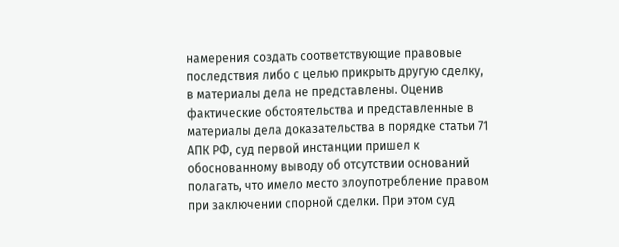намерения создать соответствующие правовые последствия либо с целью прикрыть другую сделку, в материалы дела не представлены. Оценив фактические обстоятельства и представленные в материалы дела доказательства в порядке статьи 71 АПК РФ, суд первой инстанции пришел к обоснованному выводу об отсутствии оснований полагать, что имело место злоупотребление правом при заключении спорной сделки. При этом суд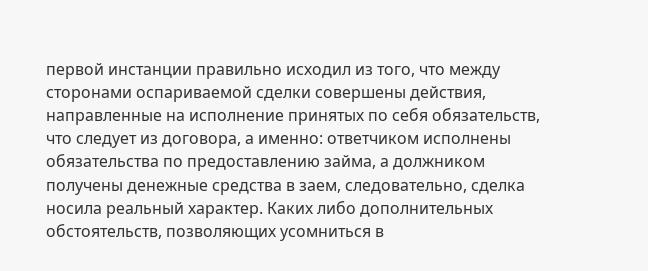первой инстанции правильно исходил из того, что между сторонами оспариваемой сделки совершены действия, направленные на исполнение принятых по себя обязательств, что следует из договора, а именно: ответчиком исполнены обязательства по предоставлению займа, а должником получены денежные средства в заем, следовательно, сделка носила реальный характер. Каких либо дополнительных обстоятельств, позволяющих усомниться в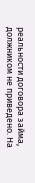реальности договора займа, должником не приведено. На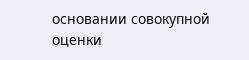основании совокупной оценки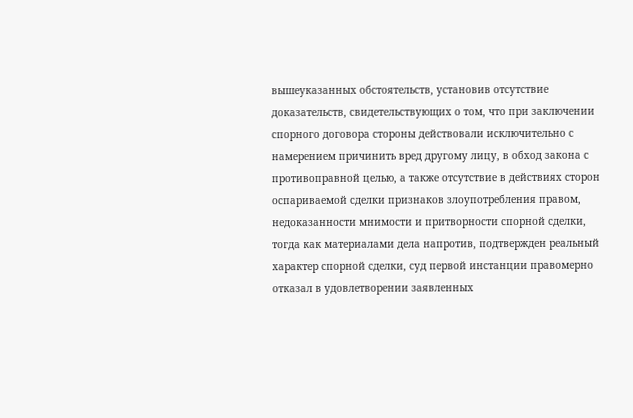вышеуказанных обстоятельств, установив отсутствие доказательств, свидетельствующих о том, что при заключении спорного договора стороны действовали исключительно с намерением причинить вред другому лицу, в обход закона с противоправной целью, а также отсутствие в действиях сторон оспариваемой сделки признаков злоупотребления правом, недоказанности мнимости и притворности спорной сделки, тогда как материалами дела напротив, подтвержден реальный характер спорной сделки, суд первой инстанции правомерно отказал в удовлетворении заявленных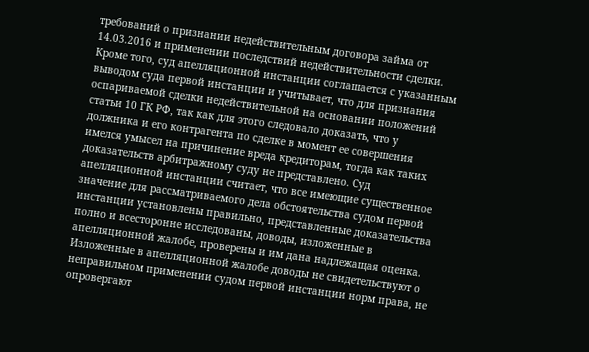требований о признании недействительным договора займа от 14.03.2016 и применении последствий недействительности сделки. Кроме того, суд апелляционной инстанции соглашается с указанным выводом суда первой инстанции и учитывает, что для признания оспариваемой сделки недействительной на основании положений статьи 10 ГК РФ, так как для этого следовало доказать, что у должника и его контрагента по сделке в момент ее совершения имелся умысел на причинение вреда кредиторам, тогда как таких доказательств арбитражному суду не представлено. Суд апелляционной инстанции считает, что все имеющие существенное значение для рассматриваемого дела обстоятельства судом первой инстанции установлены правильно, представленные доказательства полно и всесторонне исследованы, доводы, изложенные в апелляционной жалобе, проверены и им дана надлежащая оценка. Изложенные в апелляционной жалобе доводы не свидетельствуют о неправильном применении судом первой инстанции норм права, не опровергают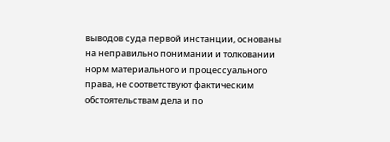выводов суда первой инстанции, основаны на неправильно понимании и толковании норм материального и процессуального права, не соответствуют фактическим обстоятельствам дела и по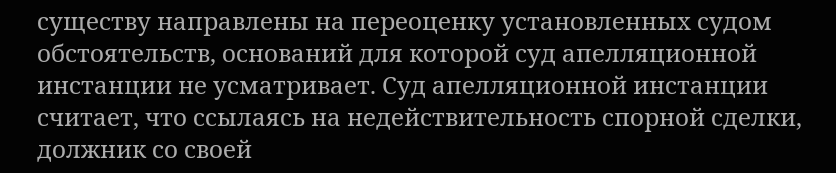существу направлены на переоценку установленных судом обстоятельств, оснований для которой суд апелляционной инстанции не усматривает. Суд апелляционной инстанции считает, что ссылаясь на недействительность спорной сделки, должник со своей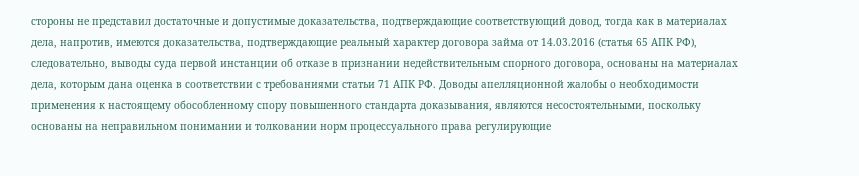стороны не представил достаточные и допустимые доказательства, подтверждающие соответствующий довод, тогда как в материалах дела, напротив, имеются доказательства, подтверждающие реальный характер договора займа от 14.03.2016 (статья 65 АПК РФ), следовательно, выводы суда первой инстанции об отказе в признании недействительным спорного договора, основаны на материалах дела, которым дана оценка в соответствии с требованиями статьи 71 АПК РФ. Доводы апелляционной жалобы о необходимости применения к настоящему обособленному спору повышенного стандарта доказывания, являются несостоятельными, поскольку основаны на неправильном понимании и толковании норм процессуального права регулирующие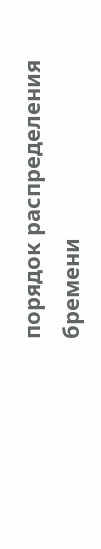порядок распределения бремени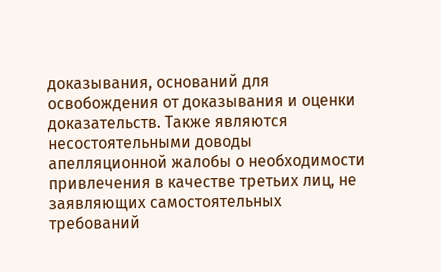доказывания, оснований для освобождения от доказывания и оценки доказательств. Также являются несостоятельными доводы апелляционной жалобы о необходимости привлечения в качестве третьих лиц, не заявляющих самостоятельных требований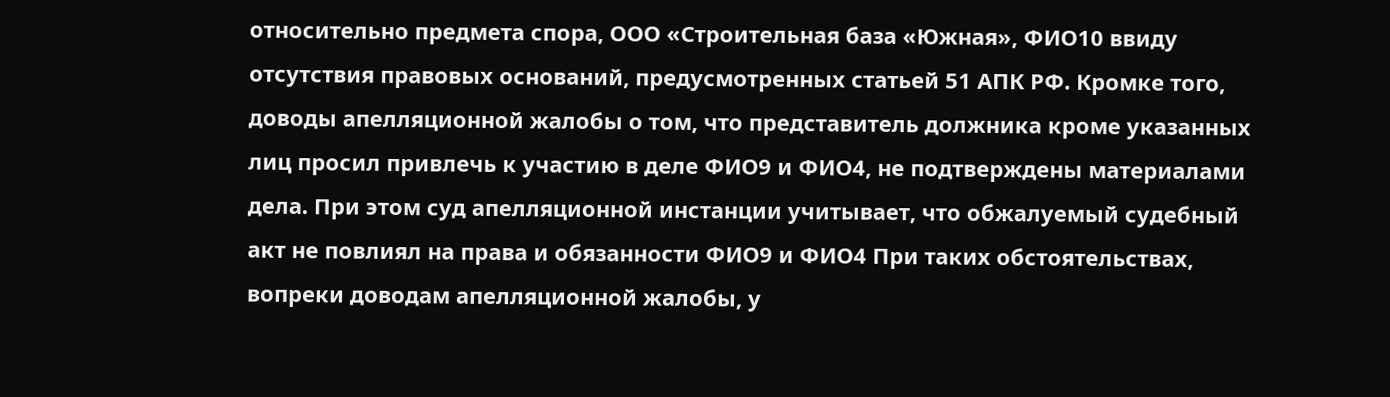относительно предмета спора, ООО «Строительная база «Южная», ФИО10 ввиду отсутствия правовых оснований, предусмотренных статьей 51 АПК РФ. Кромке того, доводы апелляционной жалобы о том, что представитель должника кроме указанных лиц просил привлечь к участию в деле ФИО9 и ФИО4, не подтверждены материалами дела. При этом суд апелляционной инстанции учитывает, что обжалуемый судебный акт не повлиял на права и обязанности ФИО9 и ФИО4 При таких обстоятельствах, вопреки доводам апелляционной жалобы, у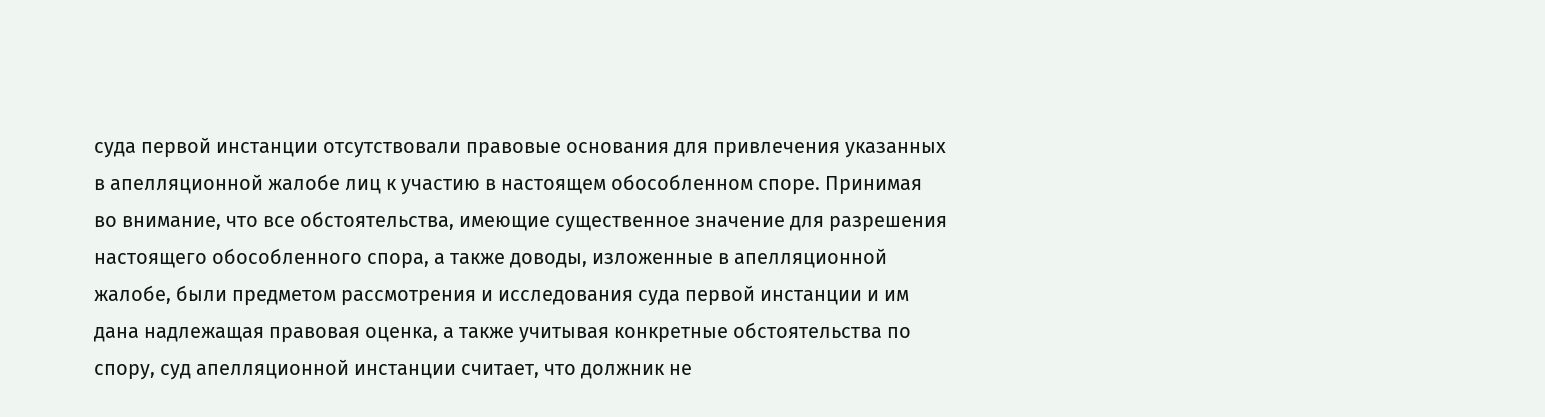суда первой инстанции отсутствовали правовые основания для привлечения указанных в апелляционной жалобе лиц к участию в настоящем обособленном споре. Принимая во внимание, что все обстоятельства, имеющие существенное значение для разрешения настоящего обособленного спора, а также доводы, изложенные в апелляционной жалобе, были предметом рассмотрения и исследования суда первой инстанции и им дана надлежащая правовая оценка, а также учитывая конкретные обстоятельства по спору, суд апелляционной инстанции считает, что должник не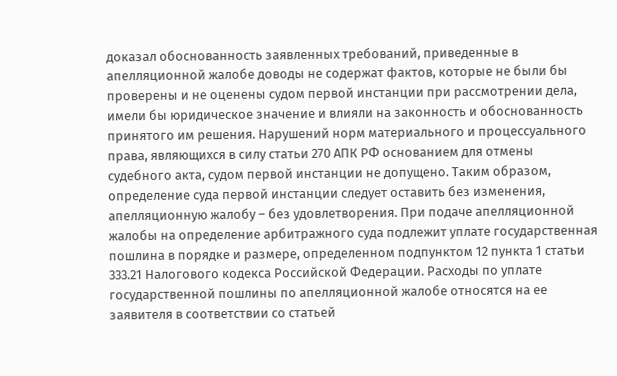доказал обоснованность заявленных требований, приведенные в апелляционной жалобе доводы не содержат фактов, которые не были бы проверены и не оценены судом первой инстанции при рассмотрении дела, имели бы юридическое значение и влияли на законность и обоснованность принятого им решения. Нарушений норм материального и процессуального права, являющихся в силу статьи 270 АПК РФ основанием для отмены судебного акта, судом первой инстанции не допущено. Таким образом, определение суда первой инстанции следует оставить без изменения, апелляционную жалобу – без удовлетворения. При подаче апелляционной жалобы на определение арбитражного суда подлежит уплате государственная пошлина в порядке и размере, определенном подпунктом 12 пункта 1 статьи 333.21 Налогового кодекса Российской Федерации. Расходы по уплате государственной пошлины по апелляционной жалобе относятся на ее заявителя в соответствии со статьей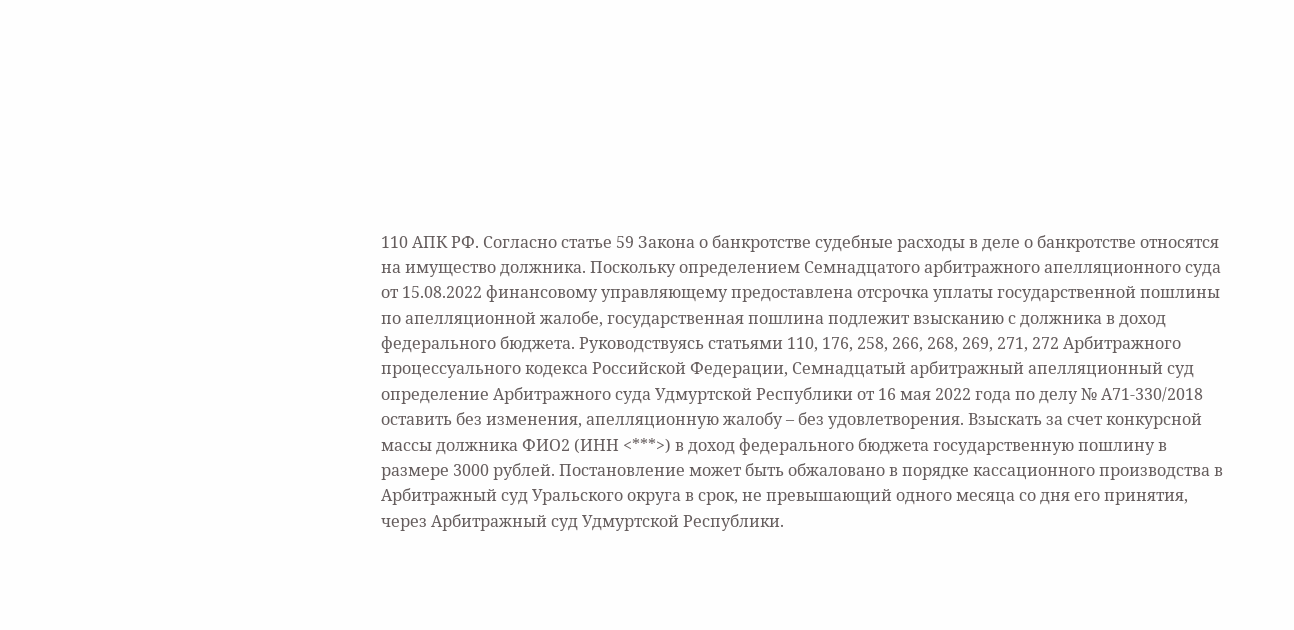110 АПК РФ. Согласно статье 59 Закона о банкротстве судебные расходы в деле о банкротстве относятся на имущество должника. Поскольку определением Семнадцатого арбитражного апелляционного суда от 15.08.2022 финансовому управляющему предоставлена отсрочка уплаты государственной пошлины по апелляционной жалобе, государственная пошлина подлежит взысканию с должника в доход федерального бюджета. Руководствуясь статьями 110, 176, 258, 266, 268, 269, 271, 272 Арбитражного процессуального кодекса Российской Федерации, Семнадцатый арбитражный апелляционный суд определение Арбитражного суда Удмуртской Республики от 16 мая 2022 года по делу № А71-330/2018 оставить без изменения, апелляционную жалобу – без удовлетворения. Взыскать за счет конкурсной массы должника ФИО2 (ИНН <***>) в доход федерального бюджета государственную пошлину в размере 3000 рублей. Постановление может быть обжаловано в порядке кассационного производства в Арбитражный суд Уральского округа в срок, не превышающий одного месяца со дня его принятия, через Арбитражный суд Удмуртской Республики.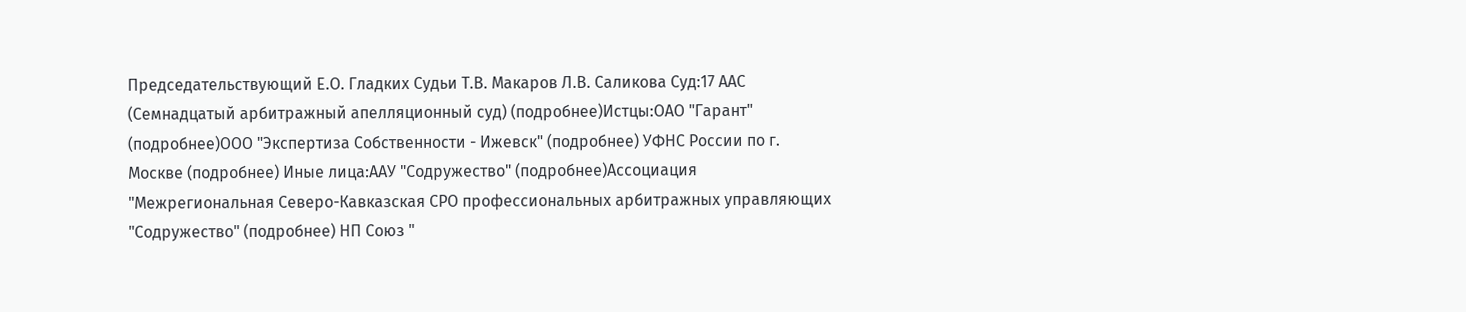Председательствующий Е.О. Гладких Судьи Т.В. Макаров Л.В. Саликова Суд:17 ААС (Семнадцатый арбитражный апелляционный суд) (подробнее)Истцы:ОАО "Гарант" (подробнее)ООО "Экспертиза Собственности - Ижевск" (подробнее) УФНС России по г. Москве (подробнее) Иные лица:ААУ "Содружество" (подробнее)Ассоциация "Межрегиональная Северо-Кавказская СРО профессиональных арбитражных управляющих "Содружество" (подробнее) НП Союз "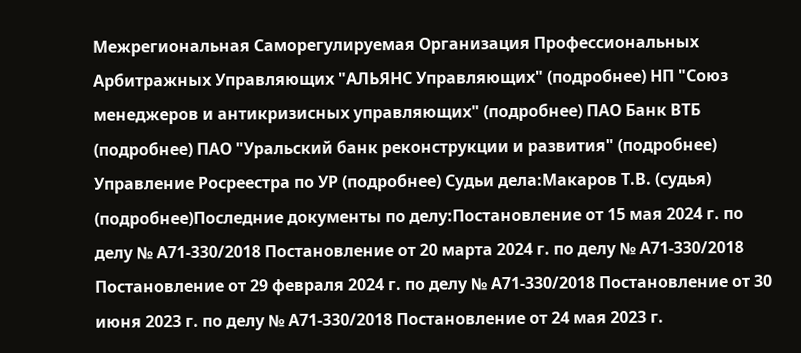Межрегиональная Саморегулируемая Организация Профессиональных Арбитражных Управляющих "АЛЬЯНС Управляющих" (подробнее) НП "Союз менеджеров и антикризисных управляющих" (подробнее) ПАО Банк ВТБ (подробнее) ПАО "Уральский банк реконструкции и развития" (подробнее) Управление Росреестра по УР (подробнее) Судьи дела:Макаров Т.В. (судья) (подробнее)Последние документы по делу:Постановление от 15 мая 2024 г. по делу № А71-330/2018 Постановление от 20 марта 2024 г. по делу № А71-330/2018 Постановление от 29 февраля 2024 г. по делу № А71-330/2018 Постановление от 30 июня 2023 г. по делу № А71-330/2018 Постановление от 24 мая 2023 г.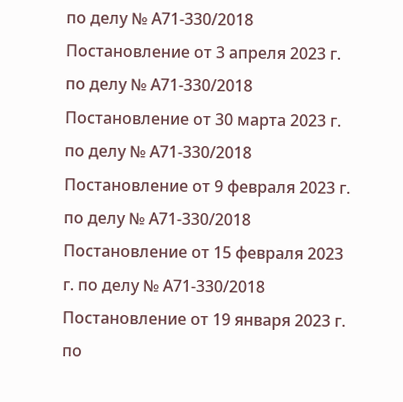по делу № А71-330/2018 Постановление от 3 апреля 2023 г. по делу № А71-330/2018 Постановление от 30 марта 2023 г. по делу № А71-330/2018 Постановление от 9 февраля 2023 г. по делу № А71-330/2018 Постановление от 15 февраля 2023 г. по делу № А71-330/2018 Постановление от 19 января 2023 г. по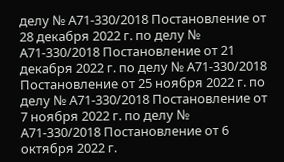делу № А71-330/2018 Постановление от 28 декабря 2022 г. по делу № А71-330/2018 Постановление от 21 декабря 2022 г. по делу № А71-330/2018 Постановление от 25 ноября 2022 г. по делу № А71-330/2018 Постановление от 7 ноября 2022 г. по делу № А71-330/2018 Постановление от 6 октября 2022 г.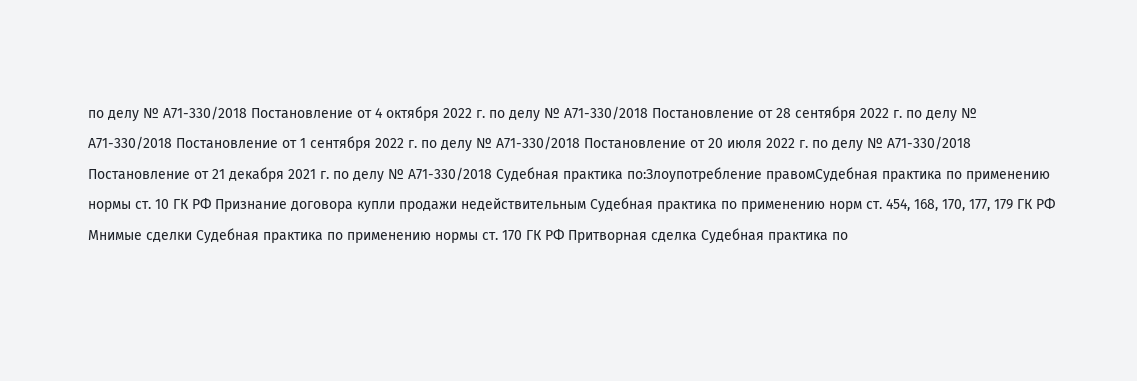по делу № А71-330/2018 Постановление от 4 октября 2022 г. по делу № А71-330/2018 Постановление от 28 сентября 2022 г. по делу № А71-330/2018 Постановление от 1 сентября 2022 г. по делу № А71-330/2018 Постановление от 20 июля 2022 г. по делу № А71-330/2018 Постановление от 21 декабря 2021 г. по делу № А71-330/2018 Судебная практика по:Злоупотребление правомСудебная практика по применению нормы ст. 10 ГК РФ Признание договора купли продажи недействительным Судебная практика по применению норм ст. 454, 168, 170, 177, 179 ГК РФ
Мнимые сделки Судебная практика по применению нормы ст. 170 ГК РФ Притворная сделка Судебная практика по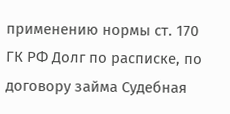применению нормы ст. 170 ГК РФ Долг по расписке, по договору займа Судебная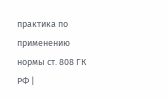практика по применению нормы ст. 808 ГК РФ |